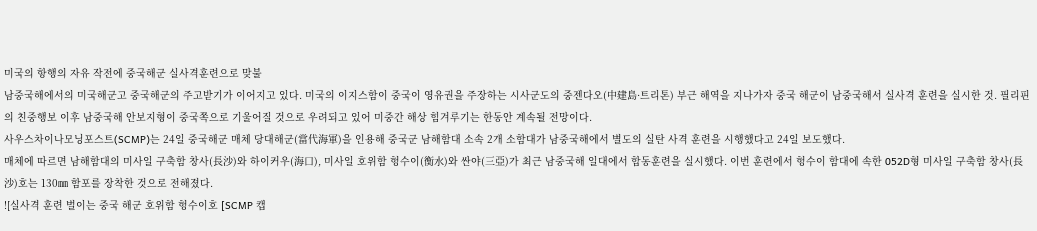미국의 항행의 자유 작전에 중국해군 실사격훈련으로 맞불
남중국해에서의 미국해군고 중국해군의 주고받기가 이어지고 있다. 미국의 이지스함이 중국이 영유권을 주장하는 시사군도의 중젠다오(中建島·트리톤) 부근 해역을 지나가자 중국 해군이 남중국해서 실사격 훈련을 실시한 것. 필리핀의 친중행보 이후 남중국해 안보지형이 중국쪽으로 기울어질 것으로 우려되고 있어 미중간 해상 힘겨루기는 한동안 계속될 전망이다.
사우스차이나모닝포스트(SCMP)는 24일 중국해군 매체 당대해군(當代海軍)을 인용해 중국군 남해함대 소속 2개 소함대가 남중국해에서 별도의 실탄 사격 훈련을 시행했다고 24일 보도했다.
매체에 따르면 남해함대의 미사일 구축함 창사(長沙)와 하이커우(海口), 미사일 호위함 헝수이(衡水)와 싼야(三亞)가 최근 남중국해 일대에서 합동훈련을 실시했다. 이번 훈련에서 헝수이 함대에 속한 052D형 미사일 구축함 창사(長沙)호는 130㎜ 함포를 장착한 것으로 전해졌다.
![실사격 훈련 벌이는 중국 해군 호위함 헝수이호 [SCMP 캡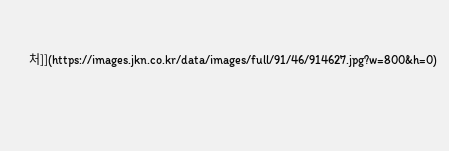처]](https://images.jkn.co.kr/data/images/full/91/46/914627.jpg?w=800&h=0)